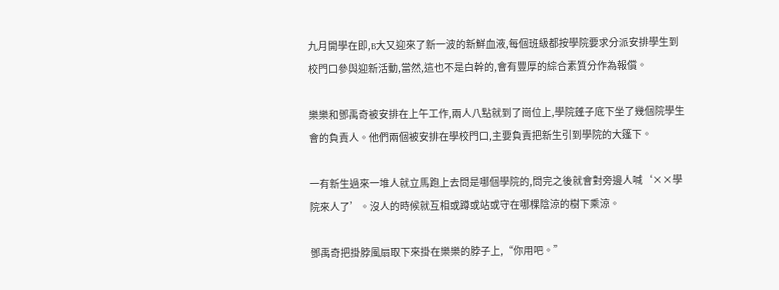九月開學在即,B大又迎來了新一波的新鮮血液,每個班級都按學院要求分派安排學生到校門口參與迎新活動,當然,這也不是白幹的,會有豐厚的綜合素質分作為報償。

樂樂和鄧禹奇被安排在上午工作,兩人八點就到了崗位上,學院蓬子底下坐了幾個院學生會的負責人。他們兩個被安排在學校門口,主要負責把新生引到學院的大篷下。

一有新生過來一堆人就立馬跑上去問是哪個學院的,問完之後就會對旁邊人喊‘××學院來人了’。沒人的時候就互相或蹲或站或守在哪棵陰涼的樹下乘涼。

鄧禹奇把掛脖風扇取下來掛在樂樂的脖子上,“你用吧。”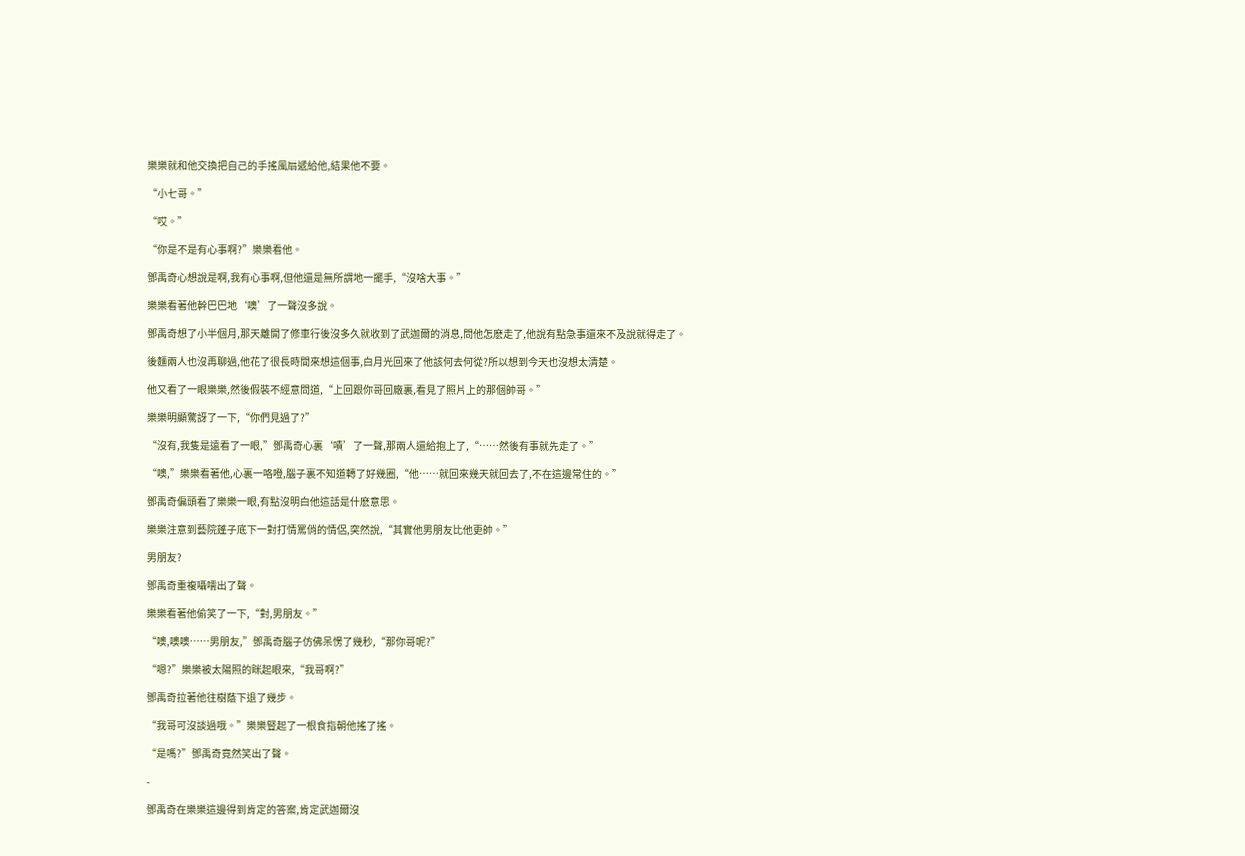樂樂就和他交換把自己的手搖風扇遞給他,結果他不要。

“小七哥。”

“哎。”

“你是不是有心事啊?”樂樂看他。

鄧禹奇心想說是啊,我有心事啊,但他還是無所謂地一擺手,“沒啥大事。”

樂樂看著他幹巴巴地‘噢’了一聲沒多說。

鄧禹奇想了小半個月,那天離開了修車行後沒多久就收到了武迦爾的消息,問他怎麽走了,他說有點急事還來不及說就得走了。

後麵兩人也沒再聊過,他花了很長時間來想這個事,白月光回來了他該何去何從?所以想到今天也沒想太清楚。

他又看了一眼樂樂,然後假裝不經意問道,“上回跟你哥回廠裏,看見了照片上的那個帥哥。”

樂樂明顯驚訝了一下,“你們見過了?”

“沒有,我隻是遠看了一眼,”鄧禹奇心裏‘嘖’了一聲,那兩人還給抱上了,“……然後有事就先走了。”

“噢,”樂樂看著他,心裏一咯噔,腦子裏不知道轉了好幾圈,“他……就回來幾天就回去了,不在這邊常住的。”

鄧禹奇偏頭看了樂樂一眼,有點沒明白他這話是什麽意思。

樂樂注意到藝院蓬子底下一對打情罵俏的情侶,突然說,“其實他男朋友比他更帥。”

男朋友?

鄧禹奇重複囁嚅出了聲。

樂樂看著他偷笑了一下,“對,男朋友。”

“噢,噢噢……男朋友,”鄧禹奇腦子仿佛呆愣了幾秒,“那你哥呢?”

“嗯?”樂樂被太陽照的眯起眼來,“我哥啊?”

鄧禹奇拉著他往樹蔭下退了幾步。

“我哥可沒談過哦。”樂樂豎起了一根食指朝他搖了搖。

“是嗎?”鄧禹奇竟然笑出了聲。

-

鄧禹奇在樂樂這邊得到肯定的答案,肯定武迦爾沒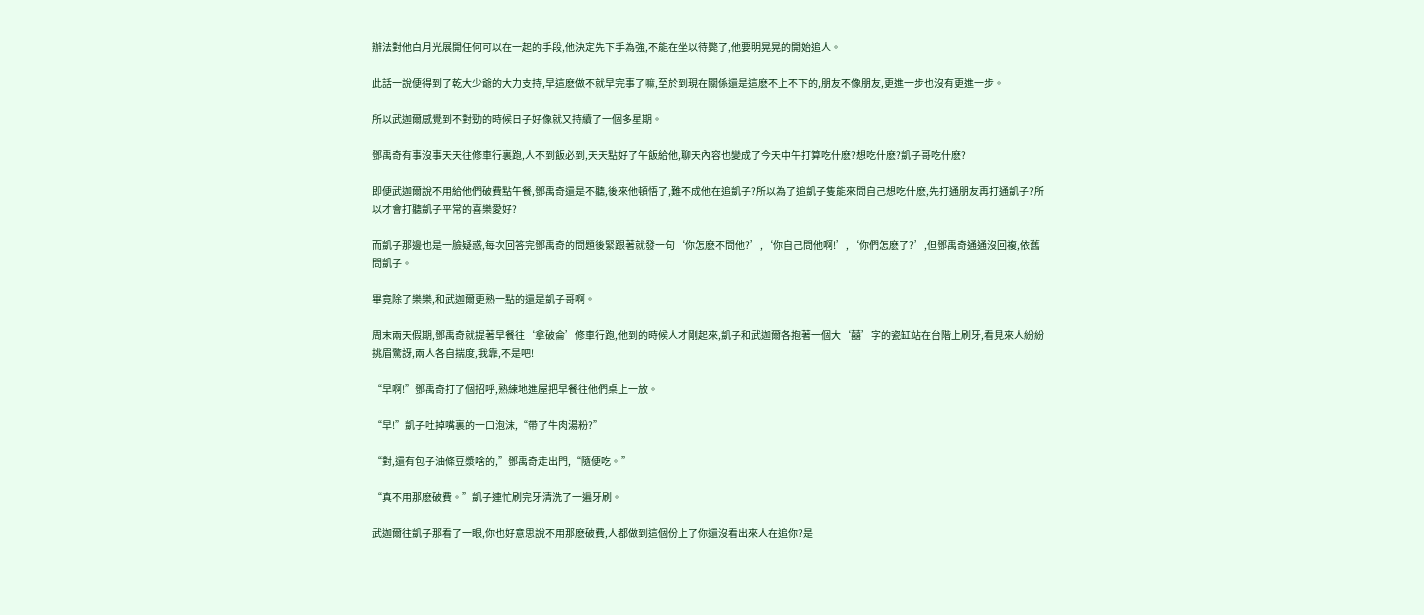辦法對他白月光展開任何可以在一起的手段,他決定先下手為強,不能在坐以待斃了,他要明晃晃的開始追人。

此話一說便得到了乾大少爺的大力支持,早這麽做不就早完事了嘛,至於到現在關係還是這麽不上不下的,朋友不像朋友,更進一步也沒有更進一步。

所以武迦爾感覺到不對勁的時候日子好像就又持續了一個多星期。

鄧禹奇有事沒事天天往修車行裏跑,人不到飯必到,天天點好了午飯給他,聊天內容也變成了今天中午打算吃什麽?想吃什麽?凱子哥吃什麽?

即便武迦爾說不用給他們破費點午餐,鄧禹奇還是不聽,後來他頓悟了,難不成他在追凱子?所以為了追凱子隻能來問自己想吃什麽,先打通朋友再打通凱子?所以才會打聽凱子平常的喜樂愛好?

而凱子那邊也是一臉疑惑,每次回答完鄧禹奇的問題後緊跟著就發一句‘你怎麽不問他?’,‘你自己問他啊!’,‘你們怎麽了?’,但鄧禹奇通通沒回複,依舊問凱子。

畢竟除了樂樂,和武迦爾更熟一點的還是凱子哥啊。

周末兩天假期,鄧禹奇就提著早餐往‘拿破侖’修車行跑,他到的時候人才剛起來,凱子和武迦爾各抱著一個大‘囍’字的瓷缸站在台階上刷牙,看見來人紛紛挑眉驚訝,兩人各自揣度,我靠,不是吧!

“早啊!”鄧禹奇打了個招呼,熟練地進屋把早餐往他們桌上一放。

“早!”凱子吐掉嘴裏的一口泡沫,“帶了牛肉湯粉?”

“對,還有包子油條豆漿啥的,”鄧禹奇走出門,“隨便吃。”

“真不用那麽破費。”凱子連忙刷完牙清洗了一遍牙刷。

武迦爾往凱子那看了一眼,你也好意思說不用那麽破費,人都做到這個份上了你還沒看出來人在追你?是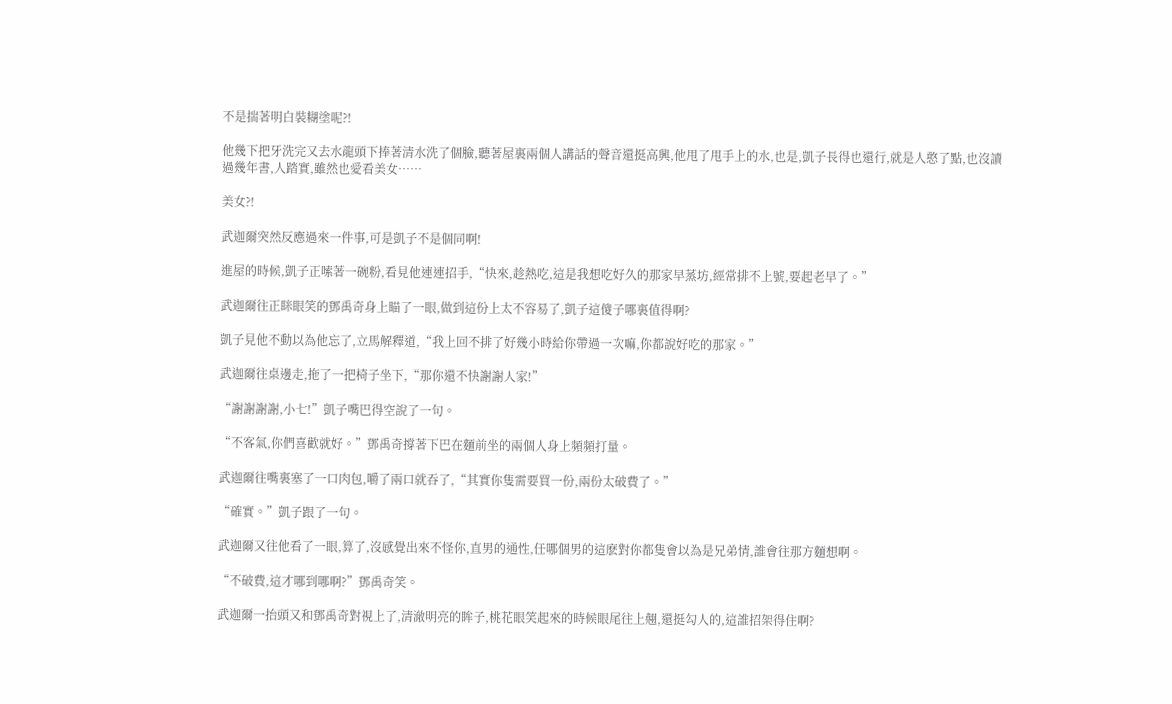不是揣著明白裝糊塗呢?!

他幾下把牙洗完又去水龍頭下捧著清水洗了個臉,聽著屋裏兩個人講話的聲音還挺高興,他甩了甩手上的水,也是,凱子長得也還行,就是人憨了點,也沒讀過幾年書,人踏實,雖然也愛看美女……

美女?!

武迦爾突然反應過來一件事,可是凱子不是個同啊!

進屋的時候,凱子正嗦著一碗粉,看見他連連招手,“快來,趁熱吃,這是我想吃好久的那家早蒸坊,經常排不上號,要起老早了。”

武迦爾往正眯眼笑的鄧禹奇身上瞄了一眼,做到這份上太不容易了,凱子這傻子哪裏值得啊?

凱子見他不動以為他忘了,立馬解釋道,“我上回不排了好幾小時給你帶過一次嘛,你都說好吃的那家。”

武迦爾往桌邊走,拖了一把椅子坐下,“那你還不快謝謝人家!”

“謝謝謝謝,小七!”凱子嘴巴得空說了一句。

“不客氣,你們喜歡就好。”鄧禹奇撐著下巴在麵前坐的兩個人身上頻頻打量。

武迦爾往嘴裏塞了一口肉包,嚼了兩口就吞了,“其實你隻需要買一份,兩份太破費了。”

“確實。”凱子跟了一句。

武迦爾又往他看了一眼,算了,沒感覺出來不怪你,直男的通性,任哪個男的這麽對你都隻會以為是兄弟情,誰會往那方麵想啊。

“不破費,這才哪到哪啊?”鄧禹奇笑。

武迦爾一抬頭又和鄧禹奇對視上了,清澈明亮的眸子,桃花眼笑起來的時候眼尾往上翹,還挺勾人的,這誰招架得住啊?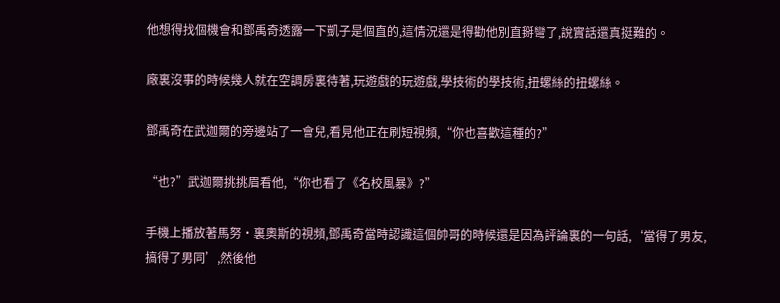他想得找個機會和鄧禹奇透露一下凱子是個直的,這情況還是得勸他別直掰彎了,說實話還真挺難的。

廠裏沒事的時候幾人就在空調房裏待著,玩遊戲的玩遊戲,學技術的學技術,扭螺絲的扭螺絲。

鄧禹奇在武迦爾的旁邊站了一會兒,看見他正在刷短視頻,“你也喜歡這種的?”

“也?”武迦爾挑挑眉看他,“你也看了《名校風暴》?”

手機上播放著馬努·裏奧斯的視頻,鄧禹奇當時認識這個帥哥的時候還是因為評論裏的一句話,‘當得了男友,搞得了男同’,然後他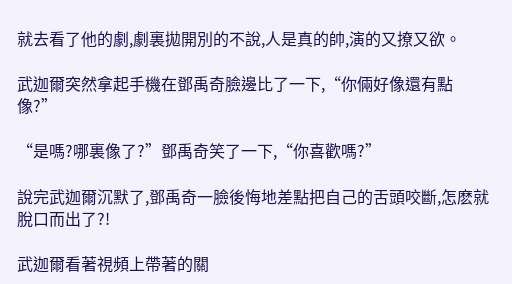就去看了他的劇,劇裏拋開別的不說,人是真的帥,演的又撩又欲。

武迦爾突然拿起手機在鄧禹奇臉邊比了一下,“你倆好像還有點像?”

“是嗎?哪裏像了?”鄧禹奇笑了一下,“你喜歡嗎?”

說完武迦爾沉默了,鄧禹奇一臉後悔地差點把自己的舌頭咬斷,怎麽就脫口而出了?!

武迦爾看著視頻上帶著的關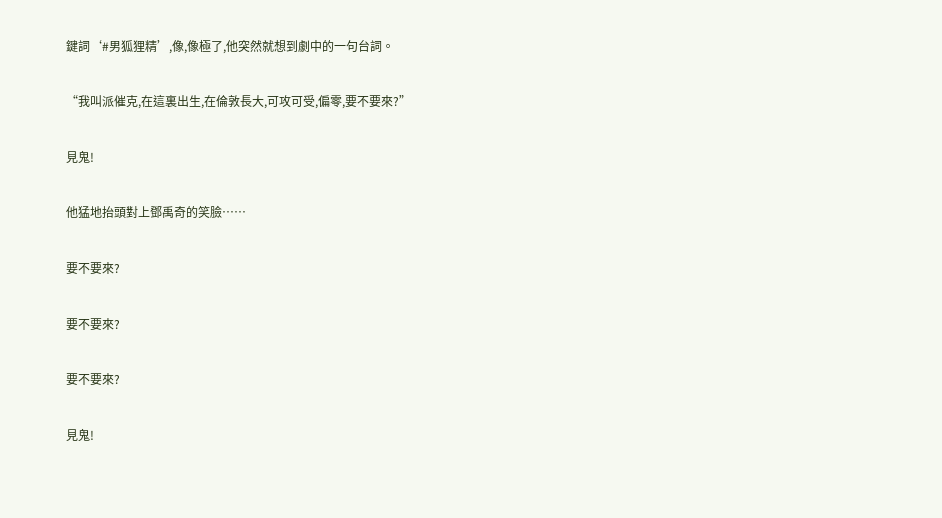鍵詞‘#男狐狸精’,像,像極了,他突然就想到劇中的一句台詞。

“我叫派催克,在這裏出生,在倫敦長大,可攻可受,偏零,要不要來?”

見鬼!

他猛地抬頭對上鄧禹奇的笑臉……

要不要來?

要不要來?

要不要來?

見鬼!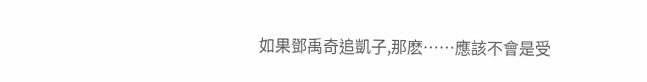如果鄧禹奇追凱子,那麽……應該不會是受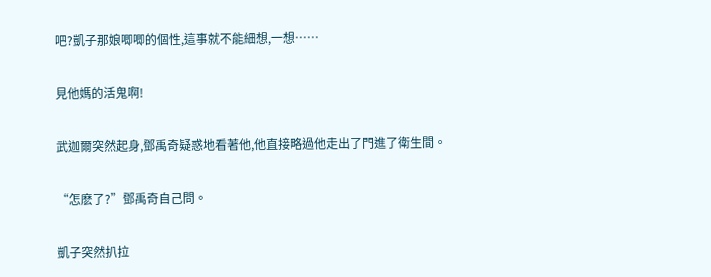吧?凱子那娘唧唧的個性,這事就不能細想,一想……

見他媽的活鬼啊!

武迦爾突然起身,鄧禹奇疑惑地看著他,他直接略過他走出了門進了衛生間。

“怎麽了?”鄧禹奇自己問。

凱子突然扒拉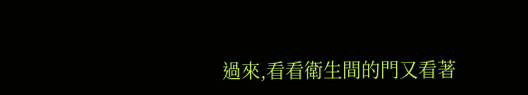過來,看看衛生間的門又看著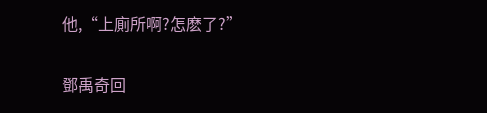他,“上廁所啊?怎麽了?”

鄧禹奇回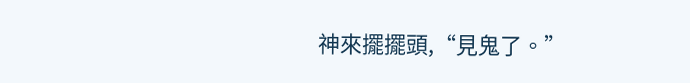神來擺擺頭,“見鬼了。”